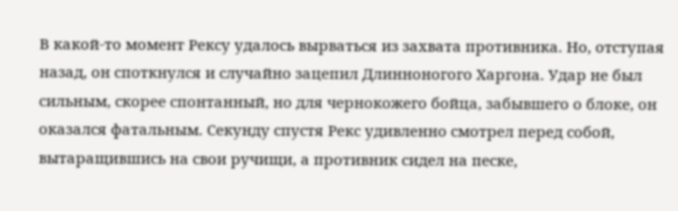В какой-то момент Рексу удалось вырваться из захвата противника. Но, отступая назад, он споткнулся и случайно зацепил Длинноногого Харгона. Удар не был сильным, скорее спонтанный, но для чернокожего бойца, забывшего о блоке, он оказался фатальным. Секунду спустя Рекс удивленно смотрел перед собой, вытаращившись на свои ручищи, а противник сидел на песке,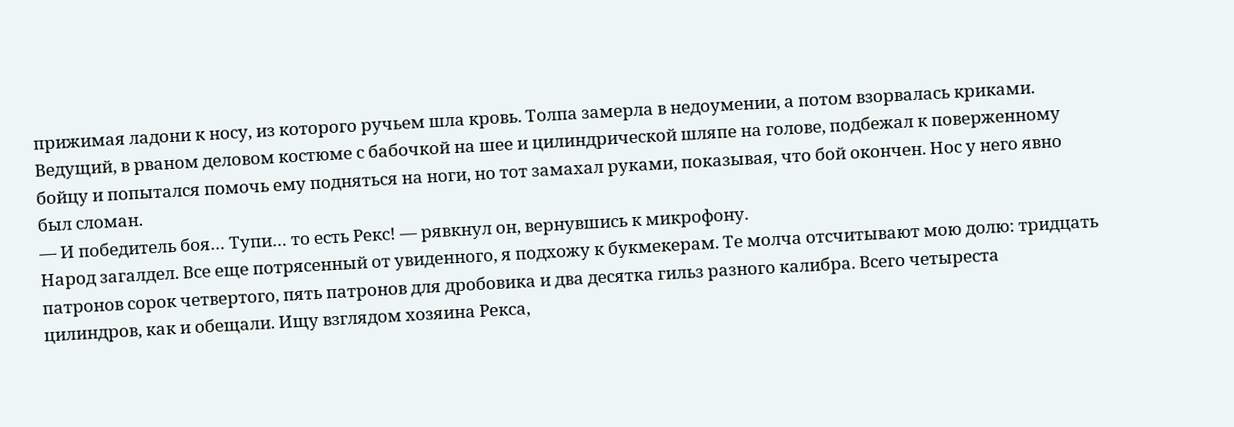прижимая ладони к носу, из которого ручьем шла кровь. Толпа замерла в недоумении, а потом взорвалась криками.
Ведущий, в рваном деловом костюме с бабочкой на шее и цилиндрической шляпе на голове, подбежал к поверженному бойцу и попытался помочь ему подняться на ноги, но тот замахал руками, показывая, что бой окончен. Нос у него явно был сломан.
— И победитель боя… Тупи… то есть Рекс! — рявкнул он, вернувшись к микрофону.
Народ загалдел. Все еще потрясенный от увиденного, я подхожу к букмекерам. Те молча отсчитывают мою долю: тридцать патронов сорок четвертого, пять патронов для дробовика и два десятка гильз разного калибра. Всего четыреста цилиндров, как и обещали. Ищу взглядом хозяина Рекса,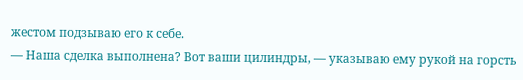жестом подзываю его к себе.
— Наша сделка выполнена? Вот ваши цилиндры, — указываю ему рукой на горсть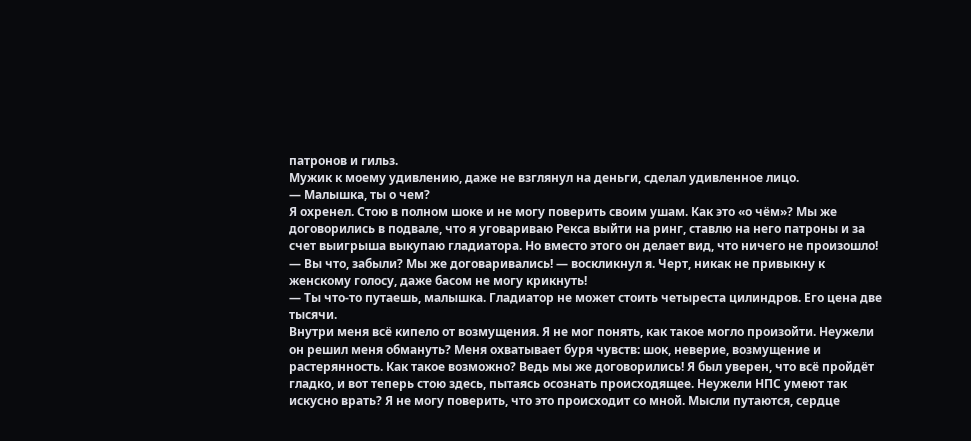патронов и гильз.
Мужик к моему удивлению, даже не взглянул на деньги, сделал удивленное лицо.
— Малышка, ты о чем?
Я охренел. Стою в полном шоке и не могу поверить своим ушам. Как это «о чём»? Мы же договорились в подвале, что я уговариваю Рекса выйти на ринг, ставлю на него патроны и за счет выигрыша выкупаю гладиатора. Но вместо этого он делает вид, что ничего не произошло!
— Вы что, забыли? Мы же договаривались! — воскликнул я. Черт, никак не привыкну к женскому голосу, даже басом не могу крикнуть!
— Ты что-то путаешь, малышка. Гладиатор не может стоить четыреста цилиндров. Его цена две тысячи.
Внутри меня всё кипело от возмущения. Я не мог понять, как такое могло произойти. Неужели он решил меня обмануть? Меня охватывает буря чувств: шок, неверие, возмущение и растерянность. Как такое возможно? Ведь мы же договорились! Я был уверен, что всё пройдёт гладко, и вот теперь стою здесь, пытаясь осознать происходящее. Неужели НПС умеют так искусно врать? Я не могу поверить, что это происходит со мной. Мысли путаются, сердце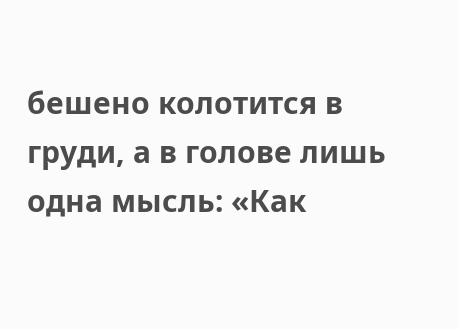бешено колотится в груди, а в голове лишь одна мысль: «Как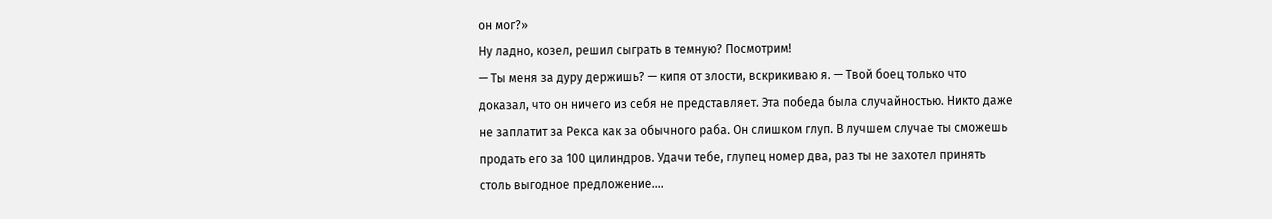он мог?»
Ну ладно, козел, решил сыграть в темную? Посмотрим!
— Ты меня за дуру держишь? — кипя от злости, вскрикиваю я. — Твой боец только что доказал, что он ничего из себя не представляет. Эта победа была случайностью. Никто даже не заплатит за Рекса как за обычного раба. Он слишком глуп. В лучшем случае ты сможешь продать его за 100 цилиндров. Удачи тебе, глупец номер два, раз ты не захотел принять столь выгодное предложение….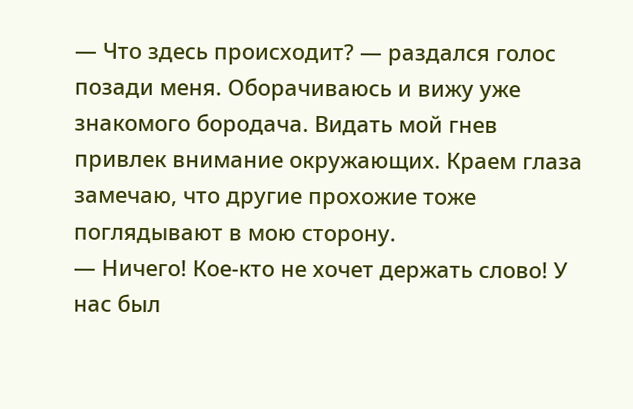— Что здесь происходит? — раздался голос позади меня. Оборачиваюсь и вижу уже знакомого бородача. Видать мой гнев привлек внимание окружающих. Краем глаза замечаю, что другие прохожие тоже поглядывают в мою сторону.
— Ничего! Кое-кто не хочет держать слово! У нас был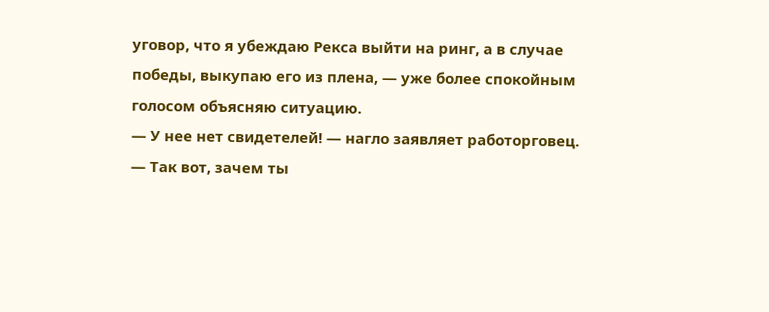уговор, что я убеждаю Рекса выйти на ринг, а в случае победы, выкупаю его из плена, — уже более спокойным голосом объясняю ситуацию.
— У нее нет свидетелей! — нагло заявляет работорговец.
— Так вот, зачем ты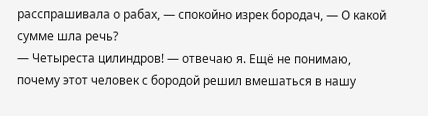расспрашивала о рабах, — спокойно изрек бородач, — О какой сумме шла речь?
— Четыреста цилиндров! — отвечаю я. Ещё не понимаю, почему этот человек с бородой решил вмешаться в нашу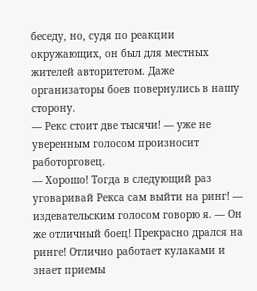беседу, но, судя по реакции окружающих, он был для местных жителей авторитетом. Даже организаторы боев повернулись в нашу сторону.
— Рекс стоит две тысячи! — уже не уверенным голосом произносит работорговец.
— Хорошо! Тогда в следующий раз уговаривай Рекса сам выйти на ринг! — издевательским голосом говорю я. — Он же отличный боец! Прекрасно дрался на ринге! Отлично работает кулаками и знает приемы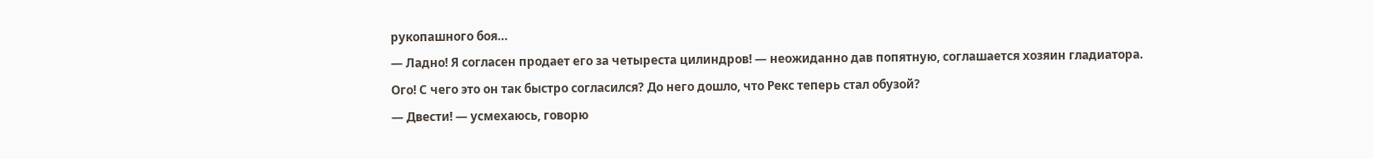рукопашного боя…
— Ладно! Я согласен продает его за четыреста цилиндров! — неожиданно дав попятную, соглашается хозяин гладиатора.
Ого! С чего это он так быстро согласился? До него дошло, что Рекс теперь стал обузой?
— Двести! — усмехаюсь, говорю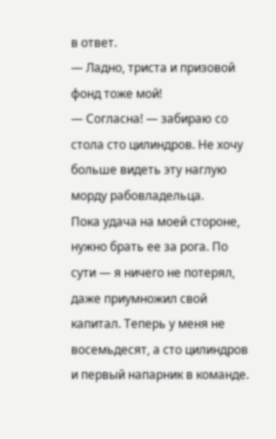в ответ.
— Ладно, триста и призовой фонд тоже мой!
— Согласна! — забираю со стола сто цилиндров. Не хочу больше видеть эту наглую морду рабовладельца.
Пока удача на моей стороне, нужно брать ее за рога. По сути — я ничего не потерял, даже приумножил свой капитал. Теперь у меня не восемьдесят, а сто цилиндров и первый напарник в команде.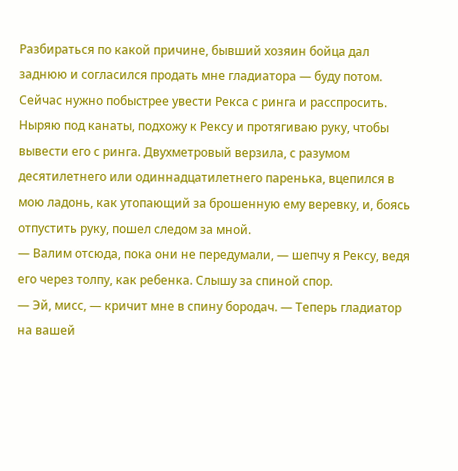Разбираться по какой причине, бывший хозяин бойца дал заднюю и согласился продать мне гладиатора — буду потом. Сейчас нужно побыстрее увести Рекса с ринга и расспросить.
Ныряю под канаты, подхожу к Рексу и протягиваю руку, чтобы вывести его с ринга. Двухметровый верзила, с разумом десятилетнего или одиннадцатилетнего паренька, вцепился в мою ладонь, как утопающий за брошенную ему веревку, и, боясь отпустить руку, пошел следом за мной.
— Валим отсюда, пока они не передумали, — шепчу я Рексу, ведя его через толпу, как ребенка. Слышу за спиной спор.
— Эй, мисс, — кричит мне в спину бородач. — Теперь гладиатор на вашей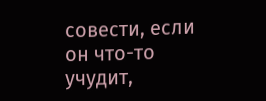совести, если он что-то учудит,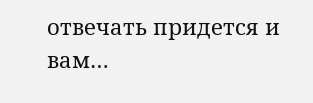отвечать придется и вам…